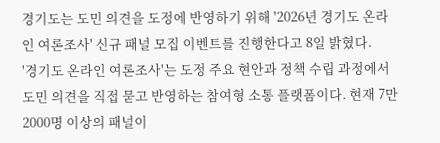경기도는 도민 의견을 도정에 반영하기 위해 '2026년 경기도 온라인 여론조사' 신규 패널 모집 이벤트를 진행한다고 8일 밝혔다.
'경기도 온라인 여론조사'는 도정 주요 현안과 정책 수립 과정에서 도민 의견을 직접 묻고 반영하는 참여형 소통 플랫폼이다. 현재 7만2000명 이상의 패널이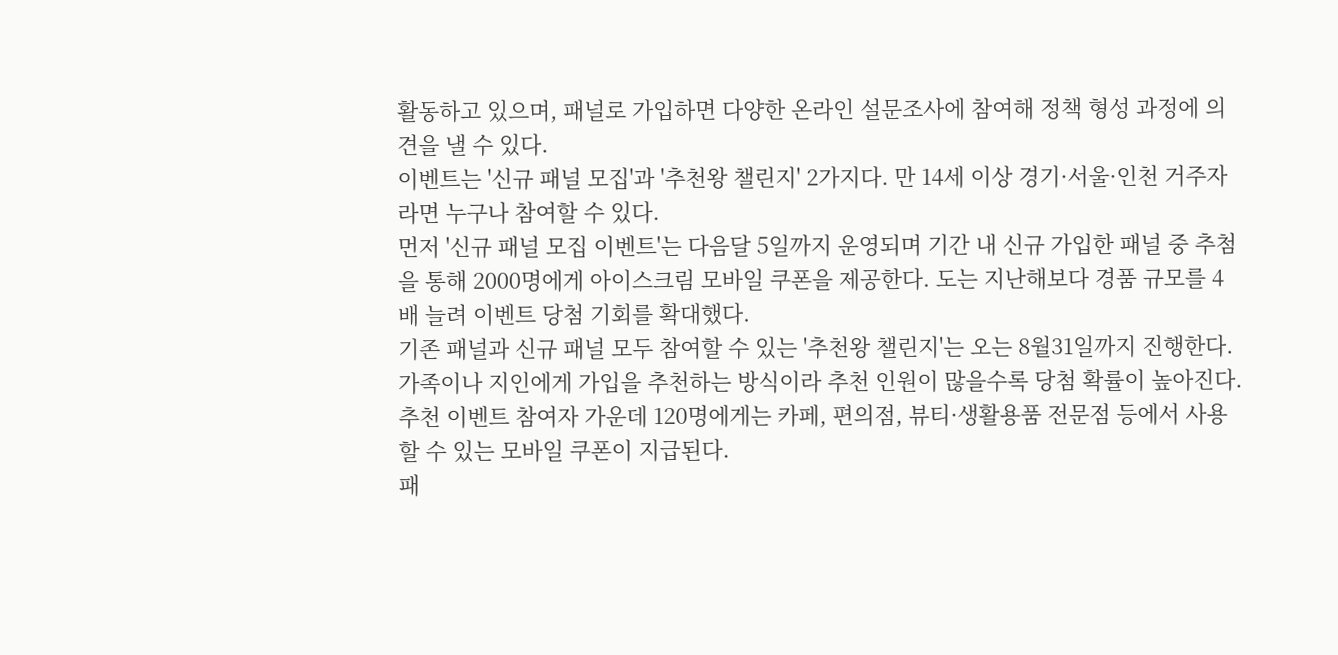활동하고 있으며, 패널로 가입하면 다양한 온라인 설문조사에 참여해 정책 형성 과정에 의견을 낼 수 있다.
이벤트는 '신규 패널 모집'과 '추천왕 챌린지' 2가지다. 만 14세 이상 경기·서울·인천 거주자라면 누구나 참여할 수 있다.
먼저 '신규 패널 모집 이벤트'는 다음달 5일까지 운영되며 기간 내 신규 가입한 패널 중 추첨을 통해 2000명에게 아이스크림 모바일 쿠폰을 제공한다. 도는 지난해보다 경품 규모를 4배 늘려 이벤트 당첨 기회를 확대했다.
기존 패널과 신규 패널 모두 참여할 수 있는 '추천왕 챌린지'는 오는 8월31일까지 진행한다. 가족이나 지인에게 가입을 추천하는 방식이라 추천 인원이 많을수록 당첨 확률이 높아진다. 추천 이벤트 참여자 가운데 120명에게는 카페, 편의점, 뷰티·생활용품 전문점 등에서 사용할 수 있는 모바일 쿠폰이 지급된다.
패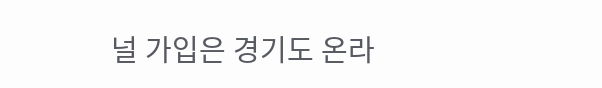널 가입은 경기도 온라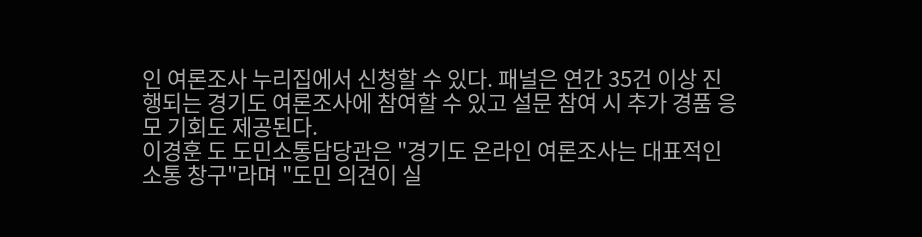인 여론조사 누리집에서 신청할 수 있다. 패널은 연간 35건 이상 진행되는 경기도 여론조사에 참여할 수 있고 설문 참여 시 추가 경품 응모 기회도 제공된다.
이경훈 도 도민소통담당관은 "경기도 온라인 여론조사는 대표적인 소통 창구"라며 "도민 의견이 실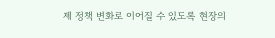제 정책 변화로 이어질 수 있도록 현장의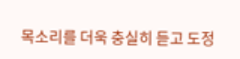목소리를 더욱 충실히 듣고 도정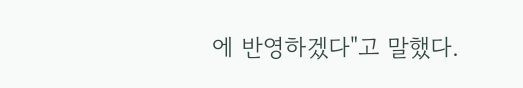에 반영하겠다"고 말했다.